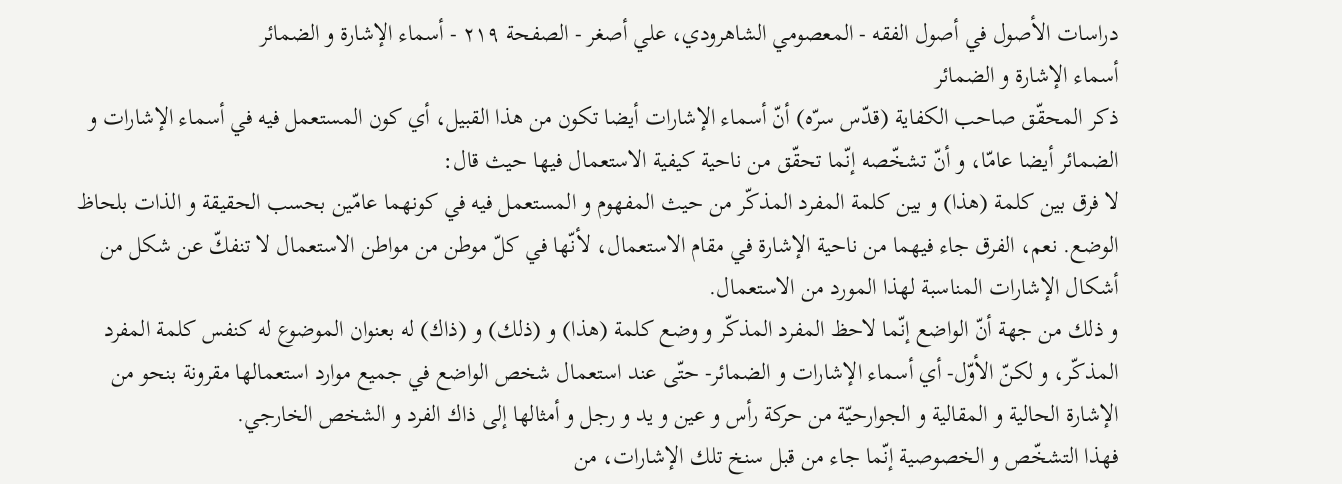دراسات الأصول في أصول الفقه - المعصومي الشاهرودي، علي أصغر - الصفحة ٢١٩ - أسماء الإشارة و الضمائر
أسماء الإشارة و الضمائر
ذكر المحقّق صاحب الكفاية (قدّس سرّه) أنّ أسماء الإشارات أيضا تكون من هذا القبيل، أي كون المستعمل فيه في أسماء الإشارات و الضمائر أيضا عامّا، و أنّ تشخّصه إنّما تحقّق من ناحية كيفية الاستعمال فيها حيث قال:
لا فرق بين كلمة (هذا) و بين كلمة المفرد المذكّر من حيث المفهوم و المستعمل فيه في كونهما عامّين بحسب الحقيقة و الذات بلحاظ الوضع. نعم، الفرق جاء فيهما من ناحية الإشارة في مقام الاستعمال، لأنّها في كلّ موطن من مواطن الاستعمال لا تنفكّ عن شكل من أشكال الإشارات المناسبة لهذا المورد من الاستعمال.
و ذلك من جهة أنّ الواضع إنّما لاحظ المفرد المذكّر و وضع كلمة (هذا) و (ذلك) و (ذاك) له بعنوان الموضوع له كنفس كلمة المفرد المذكّر، و لكنّ الأوّل- أي أسماء الإشارات و الضمائر- حتّى عند استعمال شخص الواضع في جميع موارد استعمالها مقرونة بنحو من الإشارة الحالية و المقالية و الجوارحيّة من حركة رأس و عين و يد و رجل و أمثالها إلى ذاك الفرد و الشخص الخارجي.
فهذا التشخّص و الخصوصية إنّما جاء من قبل سنخ تلك الإشارات، من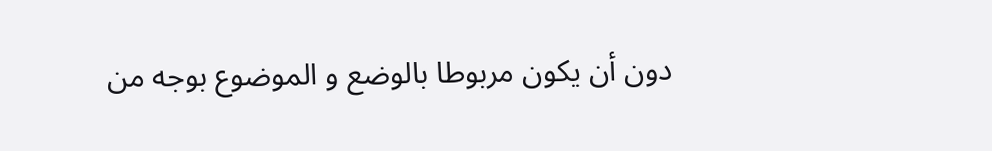دون أن يكون مربوطا بالوضع و الموضوع بوجه من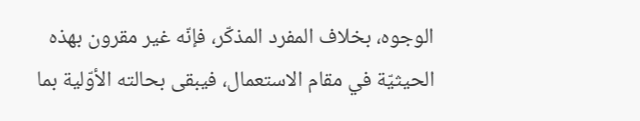الوجوه، بخلاف المفرد المذكّر، فإنّه غير مقرون بهذه الحيثيّة في مقام الاستعمال، فيبقى بحالته الأوّلية بما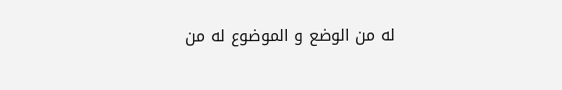له من الوضع و الموضوع له من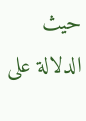حيث الدلالة على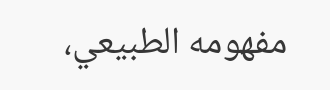مفهومه الطبيعي،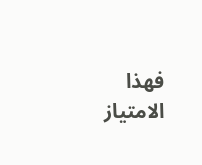فهذا الامتياز